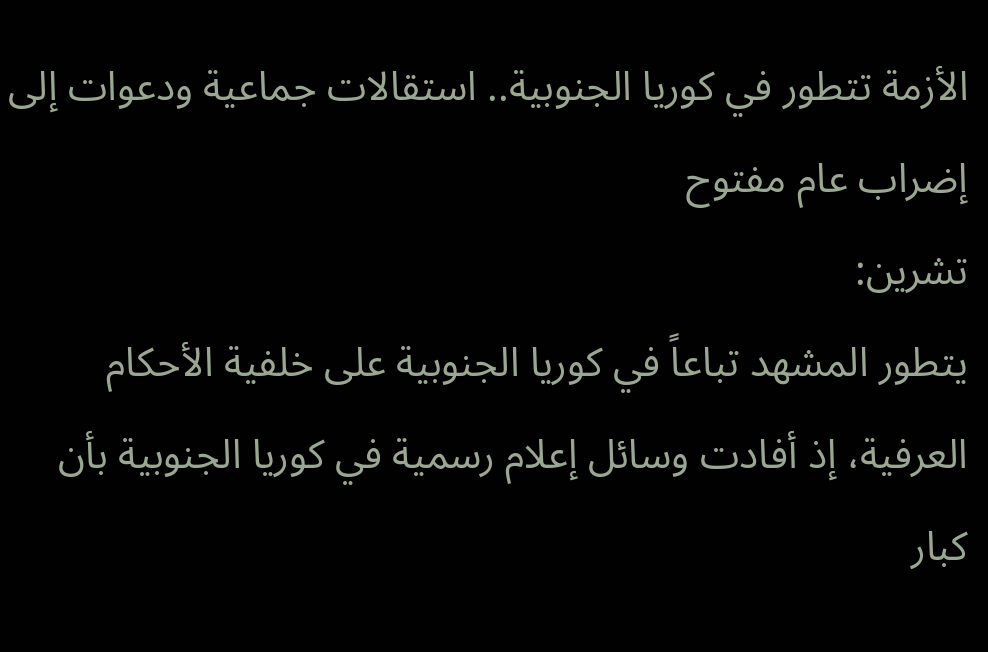الأزمة تتطور في كوريا الجنوبية.. استقالات جماعية ودعوات إلى إضراب عام مفتوح
تشرين:
يتطور المشهد تباعاً في كوريا الجنوبية على خلفية الأحكام العرفية، إذ أفادت وسائل إعلام رسمية في كوريا الجنوبية بأن كبار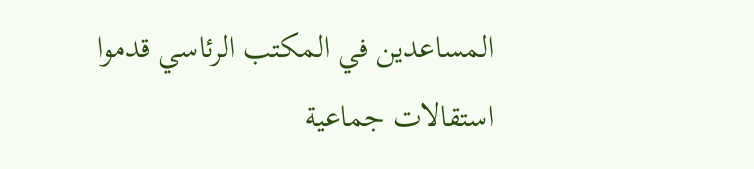المساعدين في المكتب الرئاسي قدموا استقالات جماعية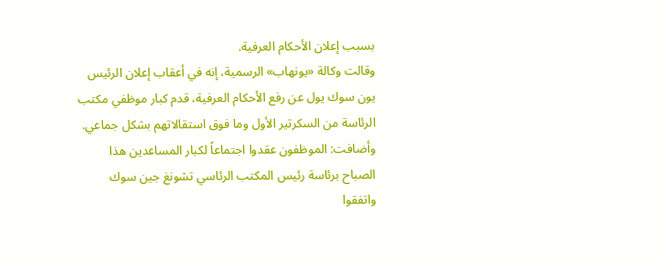بسبب إعلان الأحكام العرفية.
وقالت وكالة «يونهاب» الرسمية، إنه في أعقاب إعلان الرئيس يون سوك يول عن رفع الأحكام العرفية، قدم كبار موظفي مكتب الرئاسة من السكرتير الأول وما فوق استقالاتهم بشكل جماعي.
وأضافت: الموظفون عقدوا اجتماعاً لكبار المساعدين هذا الصباح برئاسة رئيس المكتب الرئاسي تشونغ جين سوك واتفقوا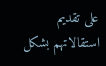على تقديم استقالاتهم بشكل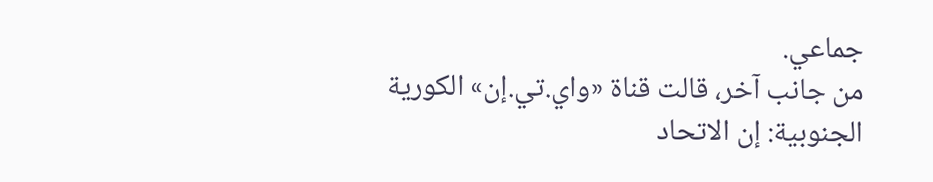جماعي.
من جانب آخر، قالت قناة «واي.تي.إن» الكورية الجنوبية: إن الاتحاد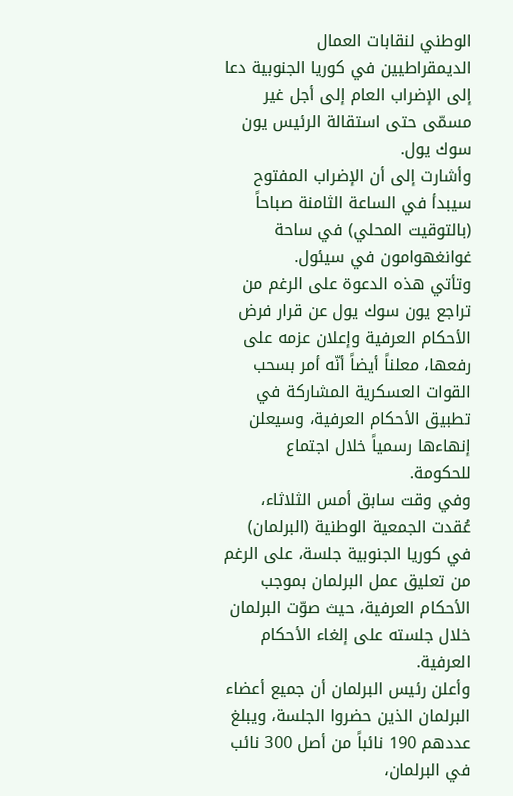الوطني لنقابات العمال الديمقراطيين في كوريا الجنوبية دعا إلى الإضراب العام إلى أجل غير مسمّى حتى استقالة الرئيس يون سوك يول.
وأشارت إلى أن الإضراب المفتوح سيبدأ في الساعة الثامنة صباحاً (بالتوقيت المحلي) في ساحة غوانغهوامون في سيئول.
وتأتي هذه الدعوة على الرغم من تراجع يون سوك يول عن قرار فرض الأحكام العرفية وإعلان عزمه على رفعها، معلناً أيضاً أنّه أمر بسحب القوات العسكرية المشاركة في تطبيق الأحكام العرفية، وسيعلن إنهاءها رسمياً خلال اجتماع للحكومة.
وفي وقت سابق أمس الثلاثاء، عُقدت الجمعية الوطنية (البرلمان) في كوريا الجنوبية جلسة، على الرغم من تعليق عمل البرلمان بموجب الأحكام العرفية، حيث صوّت البرلمان خلال جلسته على إلغاء الأحكام العرفية.
وأعلن رئيس البرلمان أن جميع أعضاء البرلمان الذين حضروا الجلسة، ويبلغ عددهم 190 نائباً من أصل 300 نائب في البرلمان،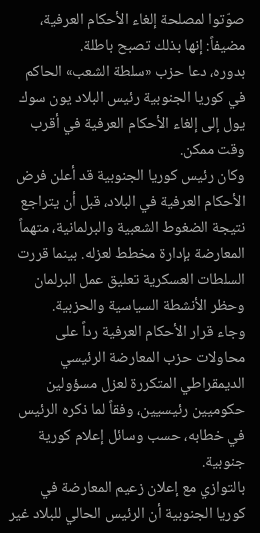صوّتوا لمصلحة إلغاء الأحكام العرفية، مضيفاً: إنها بذلك تصبح باطلة.
بدوره، دعا حزب «سلطة الشعب» الحاكم في كوريا الجنوبية رئيس البلاد يون سوك يول إلى إلغاء الأحكام العرفية في أقرب وقت ممكن.
وكان رئيس كوريا الجنوبية قد أعلن فرض الأحكام العرفية في البلاد، قبل أن يتراجع نتيجة الضغوط الشعبية والبرلمانية، متهماً المعارضة بإدارة مخطط لعزله. بينما قررت السلطات العسكرية تعليق عمل البرلمان وحظر الأنشطة السياسية والحزبية.
وجاء قرار الأحكام العرفية رداً على محاولات حزب المعارضة الرئيسي الديمقراطي المتكررة لعزل مسؤولين حكوميين رئيسيين، وفقاً لما ذكره الرئيس في خطابه، حسب وسائل إعلام كورية جنوبية.
بالتوازي مع إعلان زعيم المعارضة في كوريا الجنوبية أن الرئيس الحالي للبلاد غير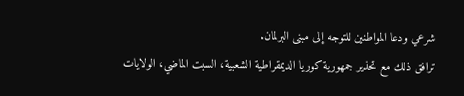شرعي ودعا المواطنين للتوجه إلى مبنى البرلمان.
ترافق ذلك مع تحذير جمهورية كوريا الديمقراطية الشعبية، السبت الماضي، الولايات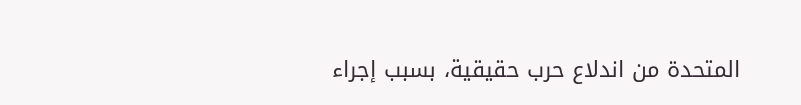المتحدة من اندلاع حرب حقيقية، بسبب إجراء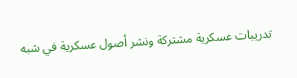تدريبات عسكرية مشتركة ونشر أصول عسكرية في شبه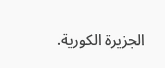الجزيرة الكورية.